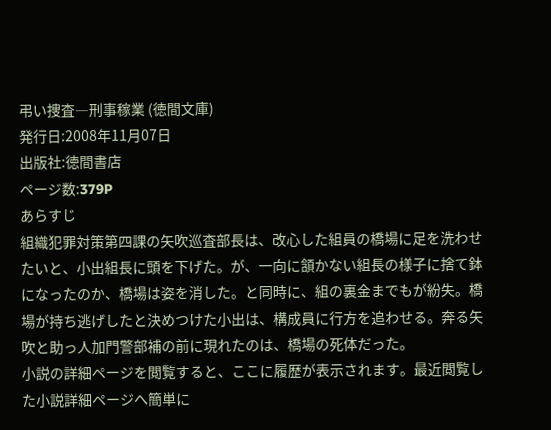弔い捜査―刑事稼業 (徳間文庫)
発行日:2008年11月07日
出版社:徳間書店
ページ数:379P
あらすじ
組織犯罪対策第四課の矢吹巡査部長は、改心した組員の橋場に足を洗わせたいと、小出組長に頭を下げた。が、一向に頷かない組長の様子に捨て鉢になったのか、橋場は姿を消した。と同時に、組の裏金までもが紛失。橋場が持ち逃げしたと決めつけた小出は、構成員に行方を追わせる。奔る矢吹と助っ人加門警部補の前に現れたのは、橋場の死体だった。
小説の詳細ページを閲覧すると、ここに履歴が表示されます。最近閲覧した小説詳細ページへ簡単に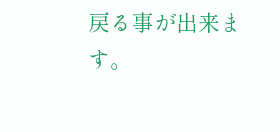戻る事が出来ます。